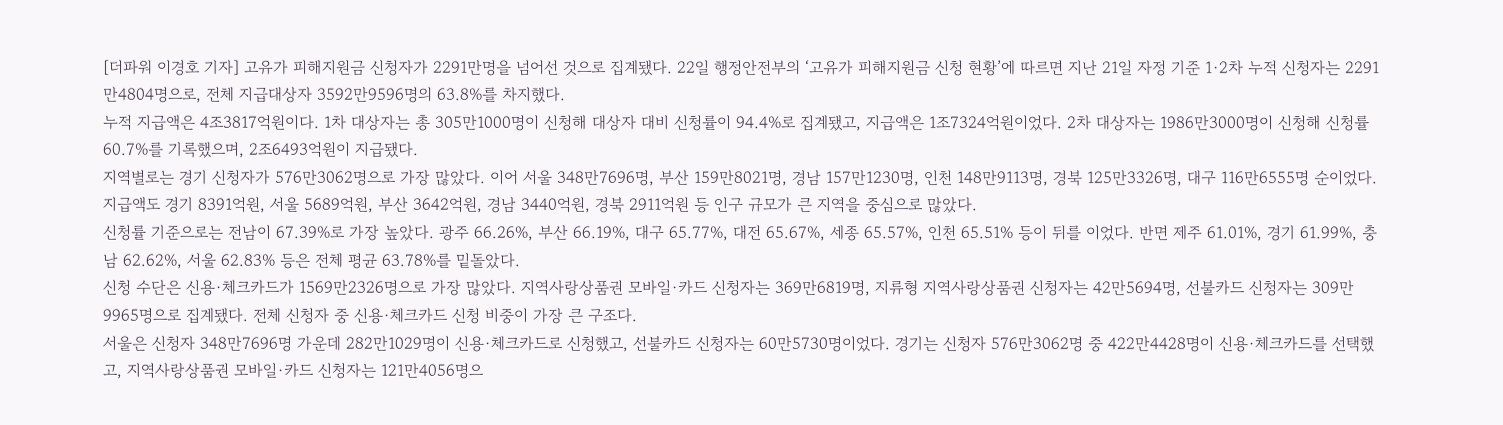[더파워 이경호 기자] 고유가 피해지원금 신청자가 2291만명을 넘어선 것으로 집계됐다. 22일 행정안전부의 ‘고유가 피해지원금 신청 현황’에 따르면 지난 21일 자정 기준 1·2차 누적 신청자는 2291만4804명으로, 전체 지급대상자 3592만9596명의 63.8%를 차지했다.
누적 지급액은 4조3817억원이다. 1차 대상자는 총 305만1000명이 신청해 대상자 대비 신청률이 94.4%로 집계됐고, 지급액은 1조7324억원이었다. 2차 대상자는 1986만3000명이 신청해 신청률 60.7%를 기록했으며, 2조6493억원이 지급됐다.
지역별로는 경기 신청자가 576만3062명으로 가장 많았다. 이어 서울 348만7696명, 부산 159만8021명, 경남 157만1230명, 인천 148만9113명, 경북 125만3326명, 대구 116만6555명 순이었다. 지급액도 경기 8391억원, 서울 5689억원, 부산 3642억원, 경남 3440억원, 경북 2911억원 등 인구 규모가 큰 지역을 중심으로 많았다.
신청률 기준으로는 전남이 67.39%로 가장 높았다. 광주 66.26%, 부산 66.19%, 대구 65.77%, 대전 65.67%, 세종 65.57%, 인천 65.51% 등이 뒤를 이었다. 반면 제주 61.01%, 경기 61.99%, 충남 62.62%, 서울 62.83% 등은 전체 평균 63.78%를 밑돌았다.
신청 수단은 신용·체크카드가 1569만2326명으로 가장 많았다. 지역사랑상품권 모바일·카드 신청자는 369만6819명, 지류형 지역사랑상품권 신청자는 42만5694명, 선불카드 신청자는 309만9965명으로 집계됐다. 전체 신청자 중 신용·체크카드 신청 비중이 가장 큰 구조다.
서울은 신청자 348만7696명 가운데 282만1029명이 신용·체크카드로 신청했고, 선불카드 신청자는 60만5730명이었다. 경기는 신청자 576만3062명 중 422만4428명이 신용·체크카드를 선택했고, 지역사랑상품권 모바일·카드 신청자는 121만4056명으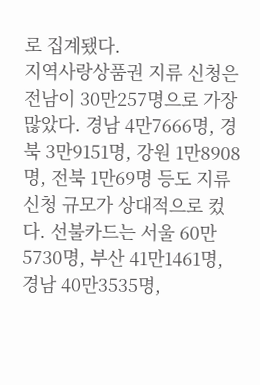로 집계됐다.
지역사랑상품권 지류 신청은 전남이 30만257명으로 가장 많았다. 경남 4만7666명, 경북 3만9151명, 강원 1만8908명, 전북 1만69명 등도 지류 신청 규모가 상대적으로 컸다. 선불카드는 서울 60만5730명, 부산 41만1461명, 경남 40만3535명,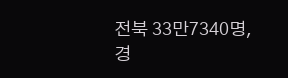전북 33만7340명, 경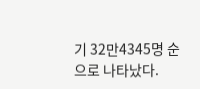기 32만4345명 순으로 나타났다.